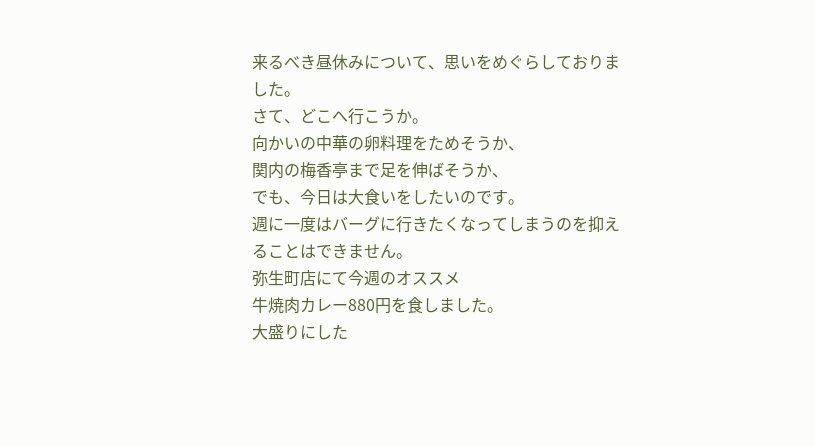来るべき昼休みについて、思いをめぐらしておりました。
さて、どこへ行こうか。
向かいの中華の卵料理をためそうか、
関内の梅香亭まで足を伸ばそうか、
でも、今日は大食いをしたいのです。
週に一度はバーグに行きたくなってしまうのを抑えることはできません。
弥生町店にて今週のオススメ
牛焼肉カレー880円を食しました。
大盛りにした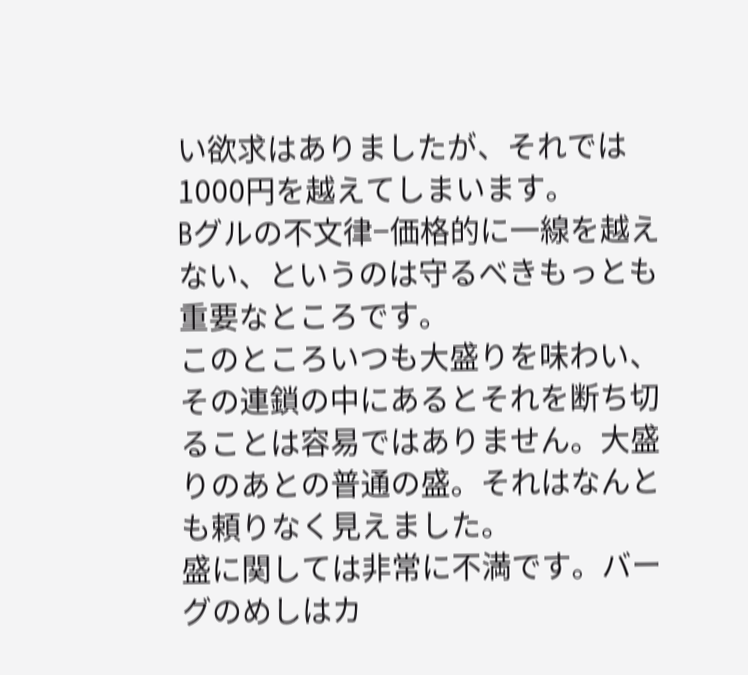い欲求はありましたが、それでは1000円を越えてしまいます。
Bグルの不文律−価格的に一線を越えない、というのは守るべきもっとも重要なところです。
このところいつも大盛りを味わい、その連鎖の中にあるとそれを断ち切ることは容易ではありません。大盛りのあとの普通の盛。それはなんとも頼りなく見えました。
盛に関しては非常に不満です。バーグのめしはカ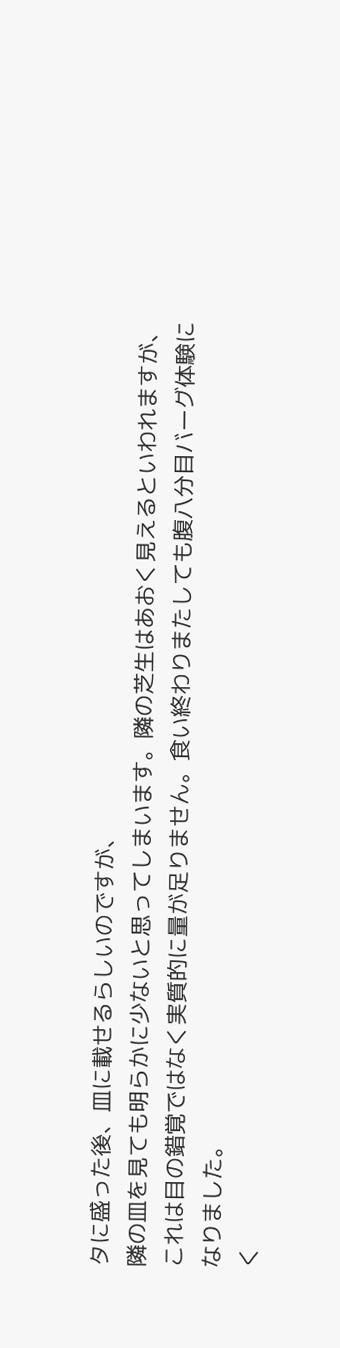タに盛った後、皿に載せるらしいのですが、
隣の皿を見ても明らかに少ないと思ってしまいます。隣の芝生はあおく見えるといわれますが、これは目の錯覚ではなく実質的に量が足りません。食い終わりまたしても腹八分目バーグ体験になりました。
く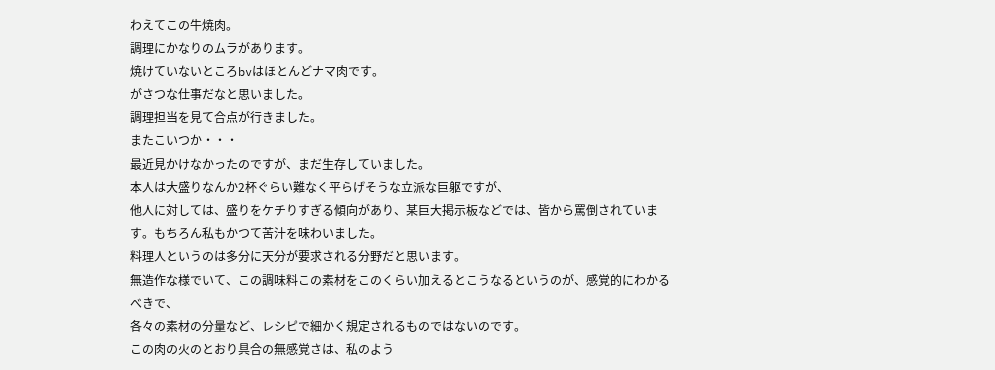わえてこの牛焼肉。
調理にかなりのムラがあります。
焼けていないところbvはほとんどナマ肉です。
がさつな仕事だなと思いました。
調理担当を見て合点が行きました。
またこいつか・・・
最近見かけなかったのですが、まだ生存していました。
本人は大盛りなんか2杯ぐらい難なく平らげそうな立派な巨躯ですが、
他人に対しては、盛りをケチりすぎる傾向があり、某巨大掲示板などでは、皆から罵倒されています。もちろん私もかつて苦汁を味わいました。
料理人というのは多分に天分が要求される分野だと思います。
無造作な様でいて、この調味料この素材をこのくらい加えるとこうなるというのが、感覚的にわかるべきで、
各々の素材の分量など、レシピで細かく規定されるものではないのです。
この肉の火のとおり具合の無感覚さは、私のよう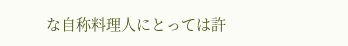な自称料理人にとっては許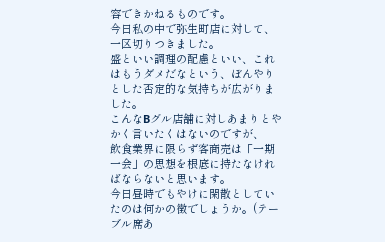容できかねるものです。
今日私の中で弥生町店に対して、一区切りつきました。
盛といい調理の配慮といい、これはもうダメだなという、ぼんやりとした否定的な気持ちが広がりました。
こんなBグル店舗に対しあまりとやかく言いたくはないのですが、
飲食業界に限らず客商売は「一期一会」の思想を根底に持たなければならないと思います。
今日昼時でもやけに閑散としていたのは何かの徴でしょうか。(テーブル席あ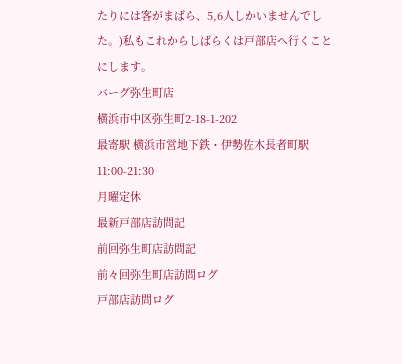たりには客がまばら、5,6人しかいませんでした。)私もこれからしばらくは戸部店へ行くことにします。
バーグ弥生町店
横浜市中区弥生町2-18-1-202
最寄駅 横浜市営地下鉄・伊勢佐木長者町駅
11:00-21:30
月曜定休
最新戸部店訪問記
前回弥生町店訪問記
前々回弥生町店訪問ログ
戸部店訪問ログ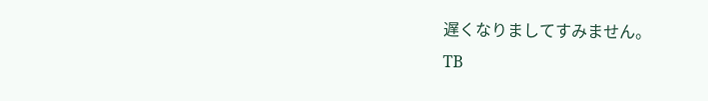遅くなりましてすみません。
TB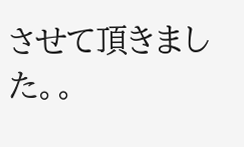させて頂きました。。